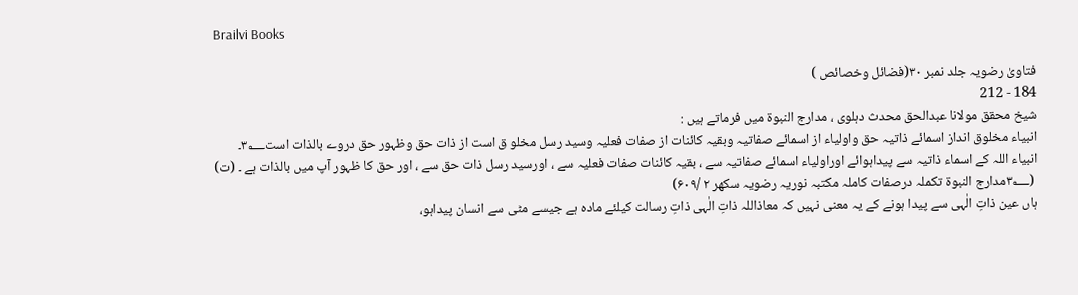Brailvi Books

فتاویٰ رضویہ جلد نمبر ۳۰(فضائل وخصائص )
184 - 212
شیخ محقق مولانا عبدالحق محدث دہلوی ، مدارج النبوۃ میں فرماتے ہیں :
انبیاء مخلوق انداز اسمائے ذاتیہ حق واولیاء از اسمائے صفاتیہ وبقیہ کائنات از صفات فعلیہ وسید رسل مخلو ق است از ذات حق وظہور حق دروے بالذات است۳؂۔
انبیاء اللہ کے اسماء ذاتیہ سے پیداہوائے اوراولیاء اسمائے صفاتیہ سے ، بقیہ کائنات صفات فعلیہ سے ، اورسید رسل ذات حق سے ، اور حق کا ظہور آپ میں بالذات ہے ۔ (ت)
 (۳؂مدارج النبوۃ تکملہ درصفات کاملہ مکتبہ نوریہ رضویہ سکھر ۲ /۶۰۹)
ہاں عین ذاتِ الٰہی سے پیدا ہونے کے یہ معنی نہیں کہ معاذاللہ ذاتِ الٰہی ذاتِ رسالت کیلئے مادہ ہے جیسے مٹی سے انسان پیداہو،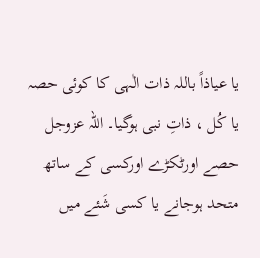یا عیاذاً باللہ ذات الٰہی کا کوئی حصہ یا کُل ، ذاتِ نبی ہوگیا۔ اللہ عزوجل حصے اورٹکڑے اورکسی کے ساتھ متحد ہوجانے یا کسی شَئے میں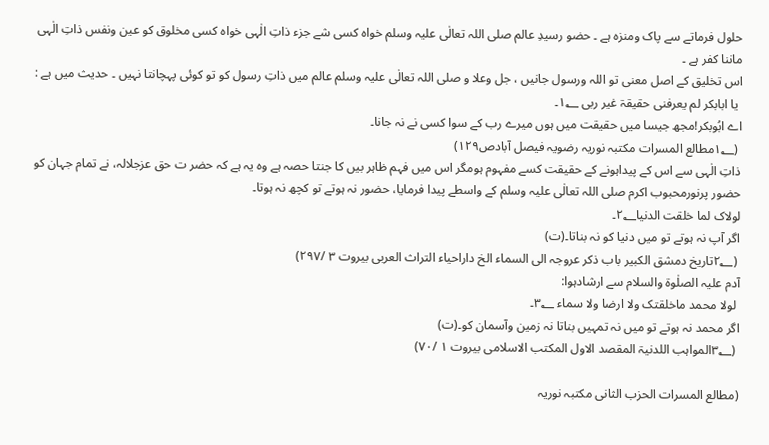حلول فرماتے سے پاک ومنزہ ہے ۔ حضو رسیدِ عالم صلی اللہ تعالٰی علیہ وسلم خواہ کسی شے جزء ذاتِ الٰہی خواہ کسی مخلوق کو عین ونفس ذاتِ الٰہی ماننا کفر ہے ۔
اس تخلیق کے اصل معنی تو اللہ ورسول جانیں ، جل وعلا و صلی اللہ تعالٰی علیہ وسلم عالم میں ذاتِ رسول کو تو کوئی پہچانتا نہیں ۔ حدیث میں ہے :
 یا ابابکر لم یعرفنی حقیقۃ غیر ربی ۱؂۔
اے ابُوبکر!مجھ جیسا میں حقیقت میں ہوں میرے رب کے سوا کسی نے نہ جانا۔
 (۱؂مطالع المسرات مکتبہ نوریہ رضویہ فیصل آبادص۱۲۹)
ذاتِ الٰہی سے اس کے پیداہونے کے حقیقت کسے مفہوم ہومگر اس میں فہم ظاہر بیں کا جنتا حصہ ہے وہ یہ ہے کہ حضر ت حق عزجلالہ، نے تمام جہان کو حضور پرنورمحبوب اکرم صلی اللہ تعالٰی علیہ وسلم کے واسطے پیدا فرمایا، حضور نہ ہوتے تو کچھ نہ ہوتا۔
لولاک لما خلقت الدنیا۲؂۔
اگر آپ نہ ہوتے تو میں دنیا کو نہ بناتا۔(ت)
 (۲؂تاریخ دمشق الکبیر باب ذکر عروجہ الی السماء الخ داراحیاء التراث العربی بیروت ۳ /۲۹۷)
آدم علیہ الصلٰوۃ والسلام سے ارشادہوا:
 لولا محمد ماخلقتک ولا ارضا ولا سماء ۳؂۔
اگر محمد نہ ہوتے تو میں نہ تمہیں بناتا نہ زمین وآسمان کو۔(ت)
 (۳؂المواہب اللدنیۃ المقصد الاول المکتب الاسلامی بیروت ۱ /۷۰)

(مطالع المسرات الحزب الثانی مکتبہ نوریہ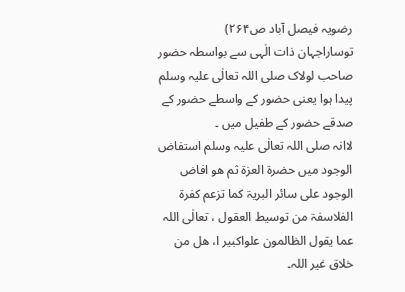رضویہ فیصل آباد ص۲۶۴)
توساراجہان ذات الٰہی سے بواسطہ حضور صاحب لولاک صلی اللہ تعالٰی علیہ وسلم پیدا ہوا یعنی حضور کے واسطے حضور کے صدقے حضور کے طفیل میں ۔
لاانہ صلی اللہ تعالٰی علیہ وسلم استفاض الوجود میں حضرۃ العزۃ ثم ھو افاض الوجود علی سائر البریۃ کما تزعم کفرۃ الفلاسفۃ من توسیط العقول ، تعالٰی اللہ عما یقول الظالمون علواکبیر ا، ھل من خلاق غیر اللہ۔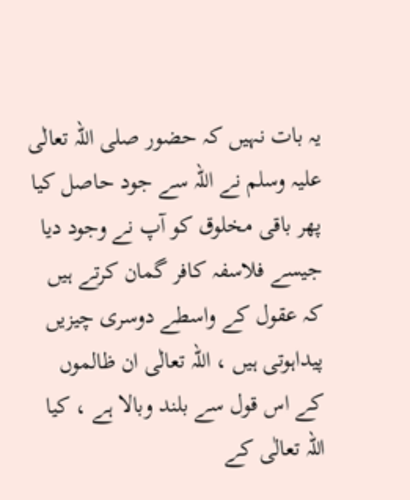یہ بات نہیں کہ حضور صلی اللہ تعالٰی علیہ وسلم نے اللہ سے جود حاصل کیا پھر باقی مخلوق کو آپ نے وجود دیا جیسے فلاسفہ کافر گمان کرتے ہیں کہ عقول کے واسطے دوسری چیزیں پیداہوتی ہیں ، اللہ تعالٰی ان ظالموں کے اس قول سے بلند وبالا ہے ، کیا اللہ تعالٰی کے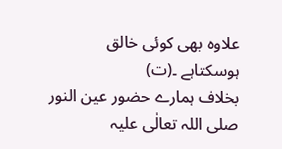علاوہ بھی کوئی خالق ہوسکتاہے ۔(ت)
بخلاف ہمارے حضور عین النور صلی اللہ تعالٰی علیہ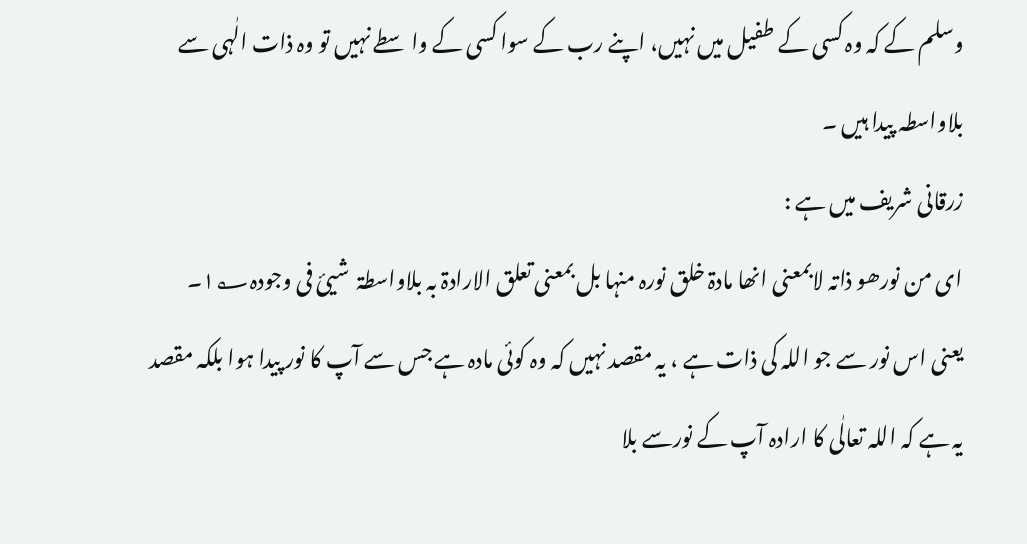وسلم کے کہ وہ کسی کے طفیل میں نہیں، اپنے رب کے سوا کسی کے واسطے نہیں تو وہ ذات الٰہی سے بلاواسطہ پیدا ہیں ۔
زرقانی شریف میں ہے :
ای من نورھو ذاتہ لابمعنی انھا مادۃ خلق نورہ منہا بل بمعنی تعلق الارادۃ بہ بلاواسطۃ  شیئ فی وجودہ۱؂۔
یعنی اس نور سے جو اللہ کی ذات ہے ، یہ مقصد نہیں کہ وہ کوئی مادہ ہے جس سے آپ کا نور پیدا ہوا بلکہ مقصد یہ ہے کہ اللہ تعالٰی کا ارادہ آپ کے نورسے بلا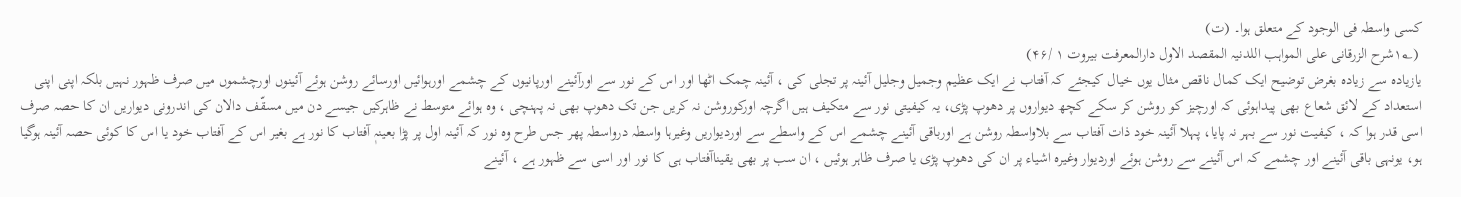کسی واسطہ فی الوجود کے متعلق ہوا۔ (ت)
 (۱؂شرح الزرقانی علی المواہب اللدنیہ المقصد الاول دارالمعرفت بیروت ۱ /۴۶)
یازیادہ سے زیادہ بغرض توضیح ایک کمال ناقص مثال یوں خیال کیجئے کہ آفتاب نے ایک عظیم وجمیل وجلیل آئینہ پر تجلی کی ، آئینہ چمک اٹھا اور اس کے نور سے اورآئینے اورپانیوں کے چشمے اورہوائیں اورسائے روشن ہوئے آئینوں اورچشموں میں صرف ظہور نہیں بلکہ اپنی اپنی استعداد کے لائق شعاع بھی پیداہوئی کہ اورچیز کو روشن کر سکے کچھ دیواروں پر دھوپ پڑی، یہ کیفیتی نور سے متکیف ہیں اگرچہ اورکوروشن نہ کریں جن تک دھوپ بھی نہ پہنچی ، وہ ہوائے متوسط نے ظاہرکیں جیسے دن میں مسقّف دالان کی اندرونی دیواریں ان کا حصہ صرف اسی قدر ہوا کہ ، کیفیت نور سے بہر نہ پایا، پہلا آئینہ خود ذات آفتاب سے بلاواسطہ روشن ہے اورباقی آئینے چشمے اس کے واسطے سے اوردیواریں وغیرہا واسطہ درواسطہ پھر جس طرح وہ نور کہ آئینہ اول پر پڑا بعینہٖ آفتاب کا نور ہے بغیر اس کے آفتاب خود یا اس کا کوئی حصہ آئینہ ہوگیا ہو، یونہی باقی آئینے اور چشمے کہ اس آئینے سے روشن ہوئے اوردیوار وغیرہ اشیاء پر ان کی دھوپ پڑی یا صرف ظاہر ہوئیں ، ان سب پر بھی یقیناآفتاب ہی کا نور اور اسی سے ظہور ہے ، آئینے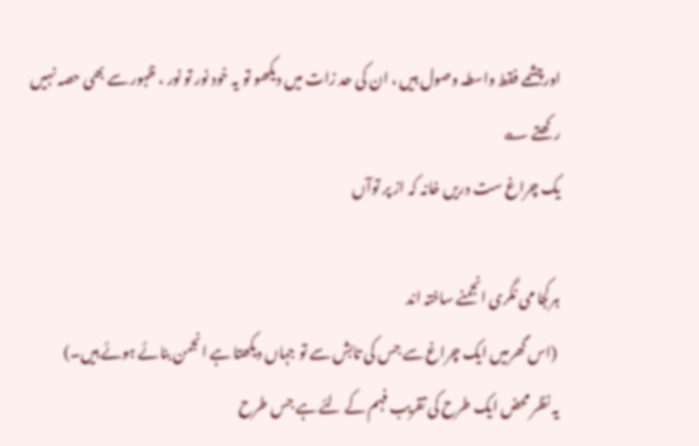اورچشمے فقط واسطہ وصول ہیں ، ان کی حد زات میں دیکھو تو یہ خود نور تو نور ، ظہور سے بھی حصہ نہیں رکھتے ؎
یک چراغ ست دریں خانہ کہ از پر توآں

ہرکجا می نگری انجمنے ساختہ اند
 (اس گھرمیں ایک چراغ سے جس کی تابش سے تو جہاں دیکھتا ہے انجمن بنائے ہوئے ہیں۔)
یہ نظر محض ایک طرح کی تقریب فہم کے لئے ہے جس طرح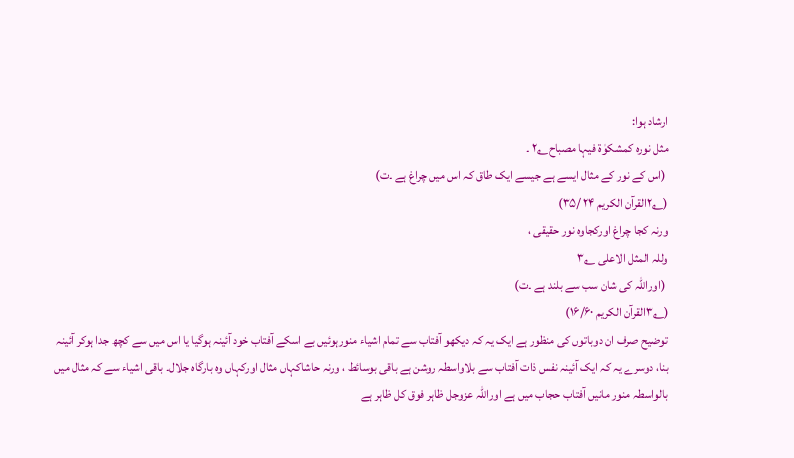ارشاد ہوا:
مثل نورہ کمشکوٰۃ فیہا مصباح۲؂ ۔
 (اس کے نور کے مثال ایسے ہے جیسے ایک طاق کہ اس میں چراغ ہے ۔ت)
(۲؂القرآن الکریم ۲۴ /۳۵)
ورنہ کجا چراغ اورکجاوہ نور حقیقی ،
وللہ المثل الاعلی ۳؂
 (اوراللہ کی شان سب سے بلند ہے ۔ت)
(۳؂القرآن الکریم ۱۶/۶۰)
توضیح صرف ان دوباتوں کی منظور ہے ایک یہ کہ دیکھو آفتاب سے تمام اشیاء منورہوئیں بے اسکے آفتاب خود آئینہ ہوگیا یا اس میں سے کچھ جدا ہوکر آئینہ بنا، دوسرے یہ کہ ایک آئینہ نفس ذات آفتاب سے بلاواسطہ روشن ہے باقی بوسائط ، ورنہ حاشاکہاں مثال اورکہاں وہ بارگاہ جلال۔ باقی اشیاء سے کہ مثال میں بالواسطہ منور مانیں آفتاب حجاب میں ہے اوراللہ عزوجل ظاہر فوق کل ظاہر ہے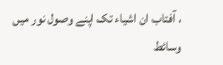، آفتاب ان اشیاء تک اپنے وصول نور میں وسائط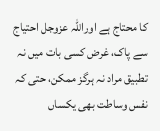کا محتاج ہے اوراللہ عزوجل احتیاج سے پاک، غرض کسی بات میں نہ تطبیق مراد نہ ہرگز ممکن، حتی کہ نفس وساطت بھی یکساں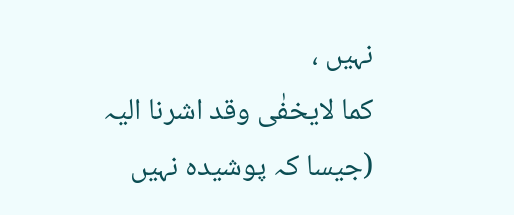نہیں ،
کما لایخفٰی وقد اشرنا الیہ
(جیسا کہ پوشیدہ نہیں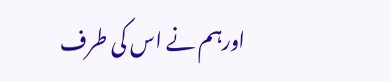اورہم نے اس کی طرف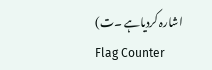اشارہ کردیاہے ۔ت)
Flag Counter